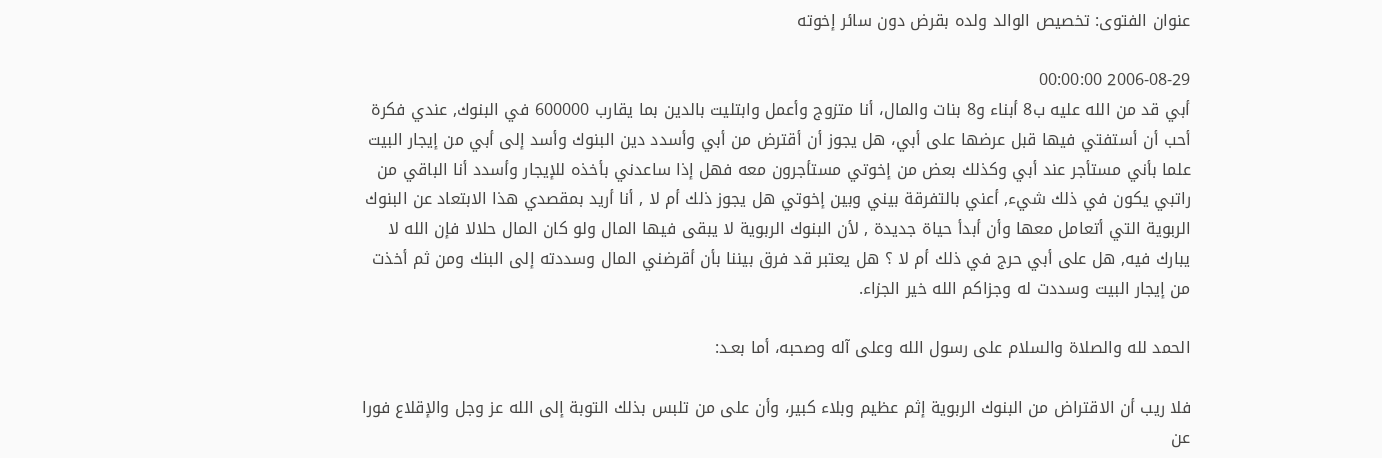عنوان الفتوى: تخصيص الوالد ولده بقرض دون سائر إخوته

2006-08-29 00:00:00
أبي قد من الله عليه ب8 أبناء و8 بنات والمال، أنا متزوج وأعمل وابتليت بالدين بما يقارب 600000 في البنوك, عندي فكرة أحب أن أستفتي فيها قبل عرضها على أبي، هل يجوز أن أقترض من أبي وأسدد دين البنوك وأسد إلى أبي من إيجار البيت علما بأني مستأجر عند أبي وكذلك بعض من إخوتي مستأجرون معه فهل إذا ساعدني بأخذه للإيجار وأسدد أنا الباقي من راتبي يكون في ذلك شيء, أعني بالتفرقة بيني وبين إخوتي هل يجوز ذلك أم لا , أنا أريد بمقصدي هذا الابتعاد عن البنوك الربوية التي أتعامل معها وأن أبدأ حياة جديدة , لأن البنوك الربوية لا يبقى فيها المال ولو كان المال حلالا فإن الله لا يبارك فيه, هل على أبي حرج في ذلك أم لا ؟ هل يعتبر قد فرق بيننا بأن أقرضني المال وسددته إلى البنك ومن ثم أخذت من إيجار البيت وسددت له وجزاكم الله خير الجزاء.

الحمد لله والصلاة والسلام على رسول الله وعلى آله وصحبه، أما بعـد:

فلا ريب أن الاقتراض من البنوك الربوية إثم عظيم وبلاء كبير، وأن على من تلبس بذلك التوبة إلى الله عز وجل والإقلاع فورا عن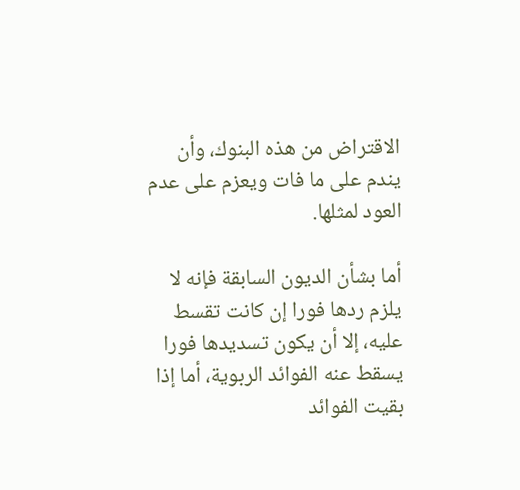الاقتراض من هذه البنوك، وأن يندم على ما فات ويعزم على عدم العود لمثلها.

أما بشأن الديون السابقة فإنه لا يلزم ردها فورا إن كانت تقسط عليه، إلا أن يكون تسديدها فورا يسقط عنه الفوائد الربوية، أما إذا بقيت الفوائد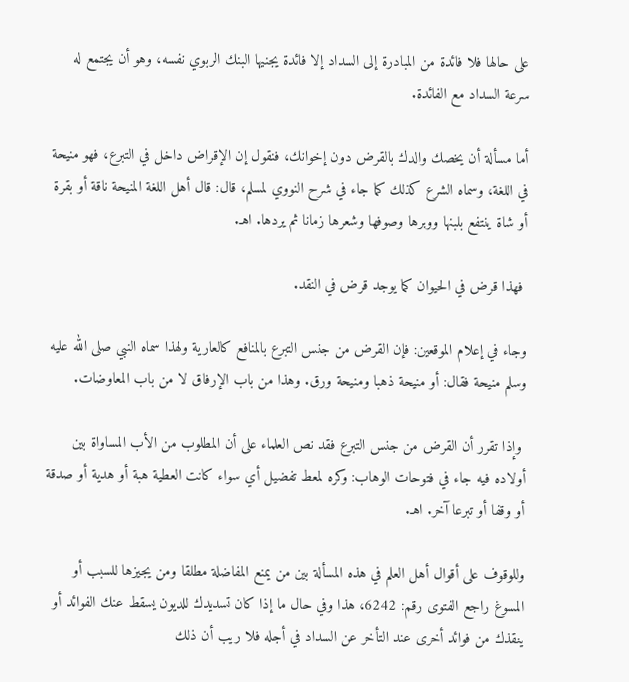على حالها فلا فائدة من المبادرة إلى السداد إلا فائدة يجنيها البنك الربوي نفسه، وهو أن يجتمع له سرعة السداد مع الفائدة.

أما مسألة أن يخصك والدك بالقرض دون إخوانك، فنقول إن الإقراض داخل في التبرع، فهو منيحة في اللغة، وسماه الشرع كذلك كما جاء في شرح النووي لمسلم، قال: قال أهل اللغة المنيحة ناقة أو بقرة أو شاة ينتفع بلبنها ووبرها وصوفها وشعرها زمانا ثم يردها. اهـ.

 فهذا قرض في الحيوان كما يوجد قرض في النقد.

وجاء في إعلام الموقعين: فإن القرض من جنس التبرع بالمنافع كالعارية ولهذا سماه النبي صلى الله عليه وسلم منيحة فقال: أو منيحة ذهبا ومنيحة ورق. وهذا من باب الإرفاق لا من باب المعاوضات.

 وإذا تقرر أن القرض من جنس التبرع فقد نص العلماء على أن المطلوب من الأب المساواة بين أولاده فيه جاء في فتوحات الوهاب: وكره لمعط تفضيل أي سواء كانت العطية هبة أو هدية أو صدقة أو وقفا أو تبرعا آخر. اهـ.

وللوقوف على أقوال أهل العلم في هذه المسألة بين من يمنع المفاضلة مطلقا ومن يجيزها للسبب أو المسوغ راجع الفتوى رقم: 6242، هذا وفي حال ما إذا كان تسديدك للديون يسقط عنك الفوائد أو ينقذك من فوائد أخرى عند التأخر عن السداد في أجله فلا ريب أن ذلك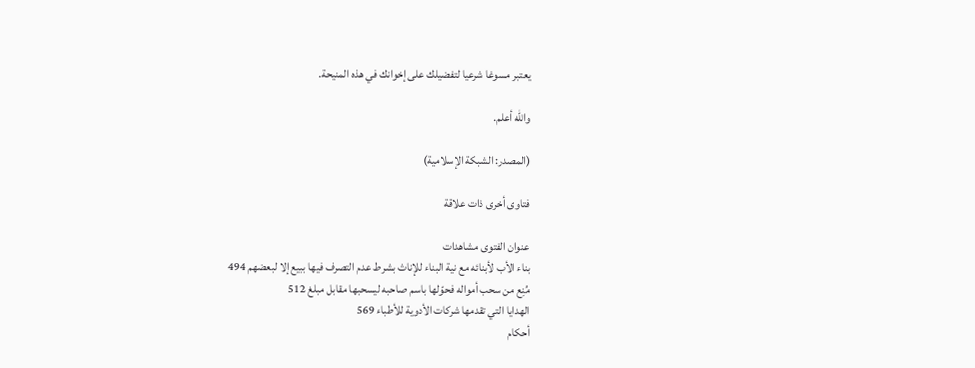يعتبر مسوغا شرعيا لتفضيلك على إخوانك في هذه المنيحة.

والله أعلم.

(المصدر: الشبكة الإسلامية)

فتاوى أخرى ذات علاقة

عنوان الفتوى مشاهدات
بناء الأب لأبنائه مع نية البناء للإناث بشرط عدم التصرف فيها ببيع إلا لبعضهم 494
مُنِع من سحب أمواله فحوّلها باسم صاحبه ليسحبها مقابل مبلغ 512
الهدايا التي تقدمها شركات الأدوية للأطباء 569
أحكام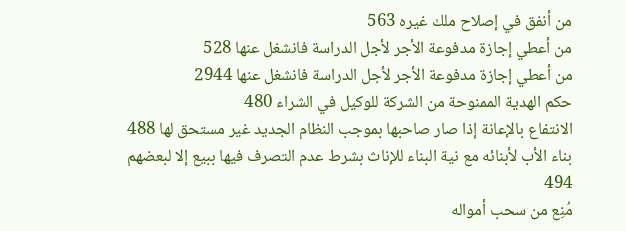من أنفق في إصلاح ملك غيره 563
من أعطي إجازة مدفوعة الأجر لأجل الدراسة فانشغل عنها 528
من أعطي إجازة مدفوعة الأجر لأجل الدراسة فانشغل عنها 2944
حكم الهدية الممنوحة من الشركة للوكيل في الشراء 480
الانتفاع بالإعانة إذا صار صاحبها بموجب النظام الجديد غير مستحق لها 488
بناء الأب لأبنائه مع نية البناء للإناث بشرط عدم التصرف فيها ببيع إلا لبعضهم 494
مُنِع من سحب أمواله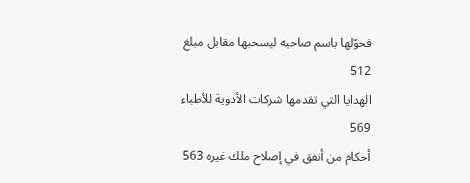فحوّلها باسم صاحبه ليسحبها مقابل مبلغ 512
الهدايا التي تقدمها شركات الأدوية للأطباء 569
أحكام من أنفق في إصلاح ملك غيره 563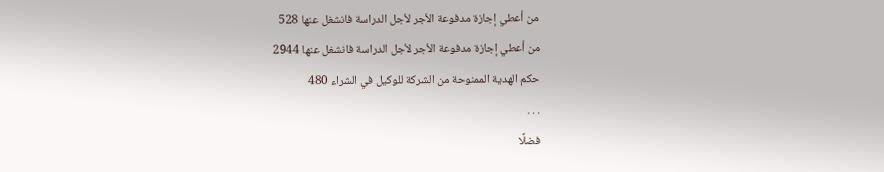من أعطي إجازة مدفوعة الأجر لأجل الدراسة فانشغل عنها 528
من أعطي إجازة مدفوعة الأجر لأجل الدراسة فانشغل عنها 2944
حكم الهدية الممنوحة من الشركة للوكيل في الشراء 480
. . .
فضلًا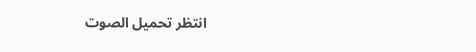انتظر تحميل الصوت